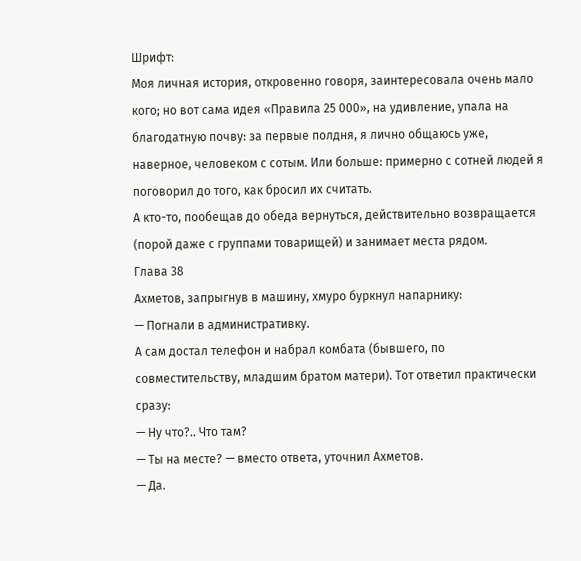Шрифт:
Моя личная история, откровенно говоря, заинтересовала очень мало кого; но вот сама идея «Правила 25 000», на удивление, упала на благодатную почву: за первые полдня, я лично общаюсь уже, наверное, человеком с сотым. Или больше: примерно с сотней людей я поговорил до того, как бросил их считать.
А кто-то, пообещав до обеда вернуться, действительно возвращается (порой даже с группами товарищей) и занимает места рядом.
Глава 38
Ахметов, запрыгнув в машину, хмуро буркнул напарнику:
— Погнали в административку.
А сам достал телефон и набрал комбата (бывшего, по совместительству, младшим братом матери). Тот ответил практически сразу:
— Ну что?.. Что там?
— Ты на месте? — вместо ответа, уточнил Ахметов.
— Да.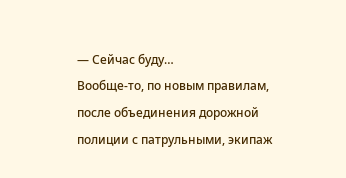— Сейчас буду…
Вообще-то, по новым правилам, после объединения дорожной полиции с патрульными, экипаж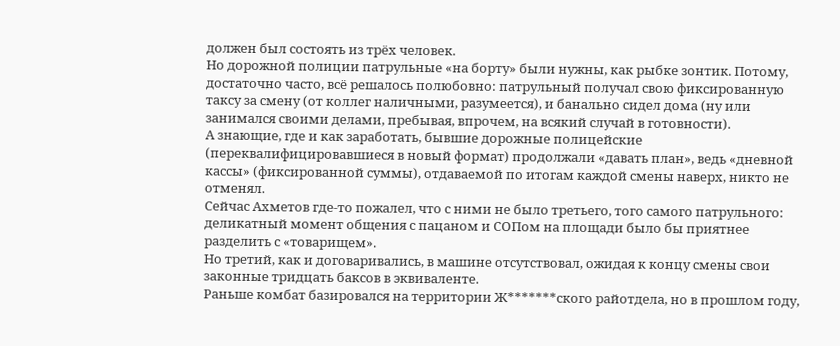должен был состоять из трёх человек.
Но дорожной полиции патрульные «на борту» были нужны, как рыбке зонтик. Потому, достаточно часто, всё решалось полюбовно: патрульный получал свою фиксированную таксу за смену (от коллег наличными, разумеется), и банально сидел дома (ну или занимался своими делами, пребывая, впрочем, на всякий случай в готовности).
А знающие, где и как заработать, бывшие дорожные полицейские (переквалифицировавшиеся в новый формат) продолжали «давать план», ведь «дневной кассы» (фиксированной суммы), отдаваемой по итогам каждой смены наверх, никто не отменял.
Сейчас Ахметов где-то пожалел, что с ними не было третьего, того самого патрульного: деликатный момент общения с пацаном и СОПом на площади было бы приятнее разделить с «товарищем».
Но третий, как и договаривались, в машине отсутствовал, ожидая к концу смены свои законные тридцать баксов в эквиваленте.
Раньше комбат базировался на территории Ж*******ского райотдела, но в прошлом году,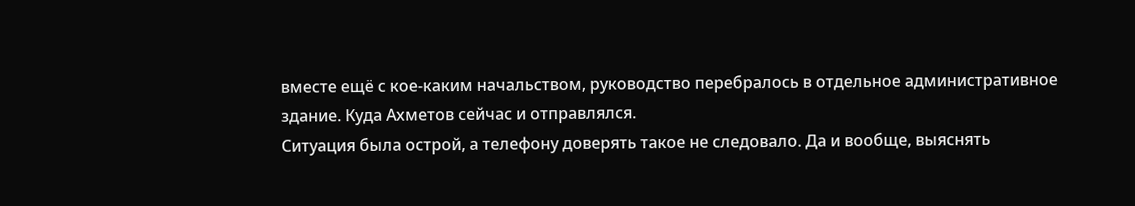вместе ещё с кое-каким начальством, руководство перебралось в отдельное административное здание. Куда Ахметов сейчас и отправлялся.
Ситуация была острой, а телефону доверять такое не следовало. Да и вообще, выяснять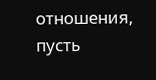отношения, пусть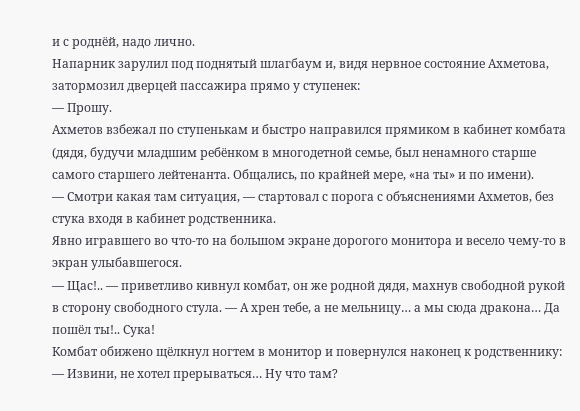и с роднёй, надо лично.
Напарник зарулил под поднятый шлагбаум и, видя нервное состояние Ахметова, затормозил дверцей пассажира прямо у ступенек:
— Прошу.
Ахметов взбежал по ступенькам и быстро направился прямиком в кабинет комбата (дядя, будучи младшим ребёнком в многодетной семье, был ненамного старше самого старшего лейтенанта. Общались, по крайней мере, «на ты» и по имени).
— Смотри какая там ситуация, — стартовал с порога с объяснениями Ахметов, без стука входя в кабинет родственника.
Явно игравшего во что-то на большом экране дорогого монитора и весело чему-то в экран улыбавшегося.
— Щас!.. — приветливо кивнул комбат, он же родной дядя, махнув свободной рукой в сторону свободного стула. — А хрен тебе, а не мельницу… а мы сюда дракона… Да пошёл ты!.. Сука!
Комбат обижено щёлкнул ногтем в монитор и повернулся наконец к родственнику:
— Извини, не хотел прерываться… Ну что там?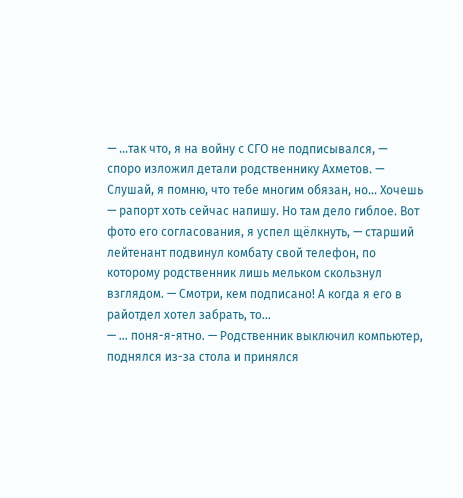— …так что, я на войну с СГО не подписывался, — споро изложил детали родственнику Ахметов. — Слушай, я помню, что тебе многим обязан, но… Хочешь — рапорт хоть сейчас напишу. Но там дело гиблое. Вот фото его согласования, я успел щёлкнуть, — старший лейтенант подвинул комбату свой телефон, по которому родственник лишь мельком скользнул взглядом. — Смотри, кем подписано! А когда я его в райотдел хотел забрать, то…
— … поня-я-ятно. — Родственник выключил компьютер, поднялся из-за стола и принялся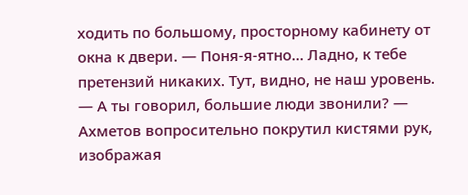ходить по большому, просторному кабинету от окна к двери. — Поня-я-ятно… Ладно, к тебе претензий никаких. Тут, видно, не наш уровень.
— А ты говорил, большие люди звонили? — Ахметов вопросительно покрутил кистями рук, изображая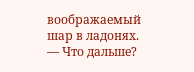воображаемый шар в ладонях. — Что дальше?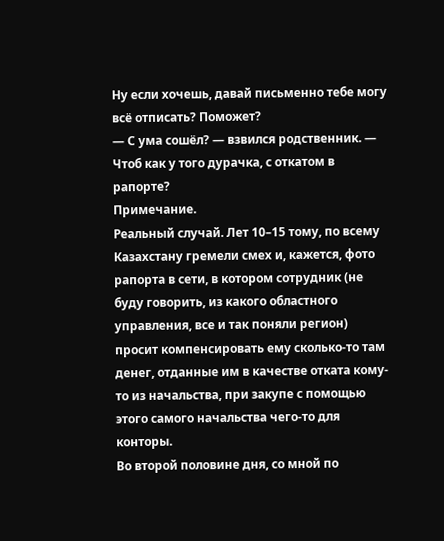Ну если хочешь, давай письменно тебе могу всё отписать? Поможет?
— С ума сошёл? — взвился родственник. — Чтоб как у того дурачка, с откатом в рапорте?
Примечание.
Реальный случай. Лет 10–15 тому, по всему Казахстану гремели смех и, кажется, фото рапорта в сети, в котором сотрудник (не буду говорить, из какого областного управления, все и так поняли регион) просит компенсировать ему сколько-то там денег, отданные им в качестве отката кому-то из начальства, при закупе с помощью этого самого начальства чего-то для конторы.
Во второй половине дня, со мной по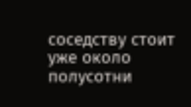соседству стоит уже около полусотни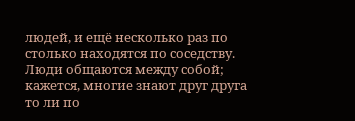людей, и ещё несколько раз по столько находятся по соседству. Люди общаются между собой; кажется, многие знают друг друга то ли по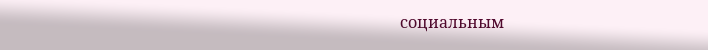социальным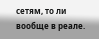сетям, то ли вообще в реале.